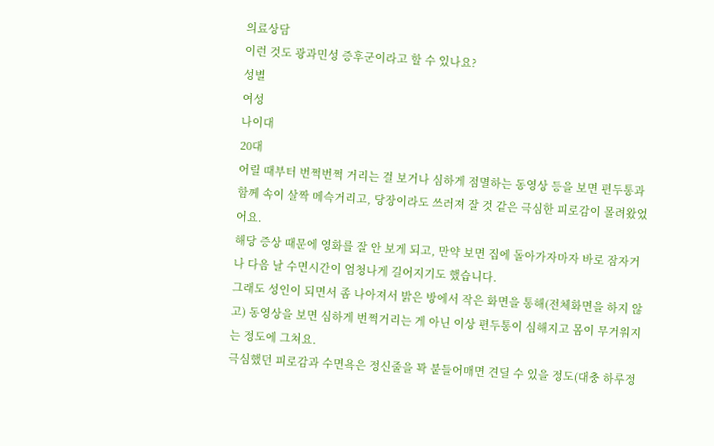의료상담
이런 것도 광과민성 증후군이라고 할 수 있나요?
성별
여성
나이대
20대
어릴 때부터 번쩍번쩍 거리는 걸 보거나 심하게 점멸하는 동영상 등을 보면 편두통과 함께 속이 살짝 메슥거리고, 당장이라도 쓰러져 잘 것 같은 극심한 피로감이 몰려왔었어요.
해당 증상 때문에 영화를 잘 안 보게 되고, 만약 보면 집에 돌아가자마자 바로 잠자거나 다음 날 수면시간이 엄청나게 길어지기도 했습니다.
그래도 성인이 되면서 좀 나아져서 밝은 방에서 작은 화면을 통해(전체화면을 하지 않고) 동영상을 보면 심하게 번쩍거리는 게 아닌 이상 편두통이 심해지고 몸이 무거워지는 정도에 그쳐요.
극심했던 피로감과 수면욕은 정신줄을 꽉 붙들어매면 견딜 수 있을 정도(대충 하루정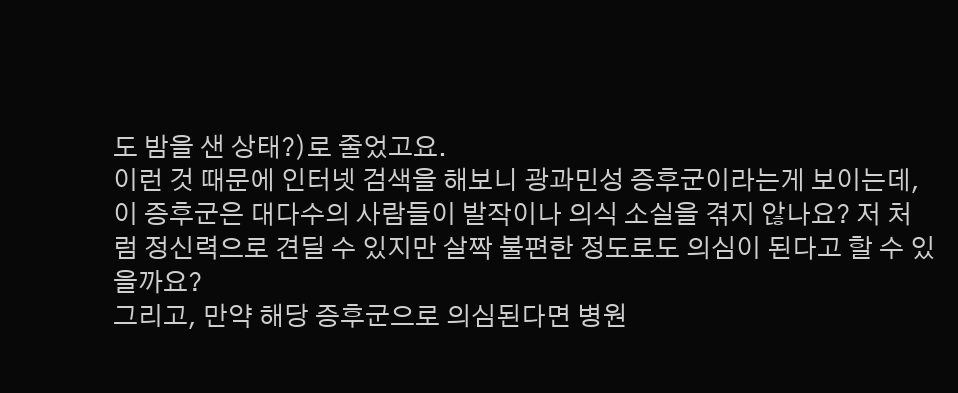도 밤을 샌 상태?)로 줄었고요.
이런 것 때문에 인터넷 검색을 해보니 광과민성 증후군이라는게 보이는데, 이 증후군은 대다수의 사람들이 발작이나 의식 소실을 겪지 않나요? 저 처럼 정신력으로 견딜 수 있지만 살짝 불편한 정도로도 의심이 된다고 할 수 있을까요?
그리고, 만약 해당 증후군으로 의심된다면 병원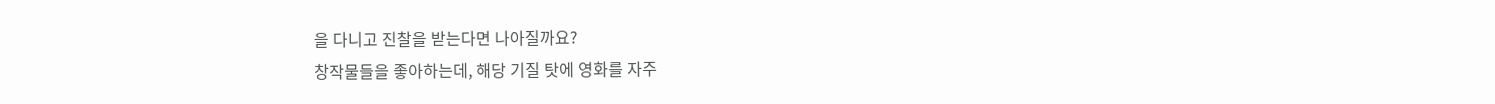을 다니고 진찰을 받는다면 나아질까요?
창작물들을 좋아하는데, 해당 기질 탓에 영화를 자주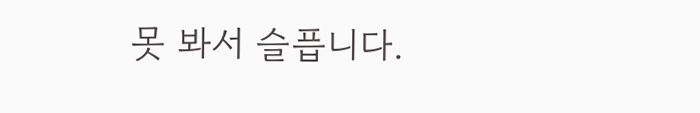못 봐서 슬픕니다.